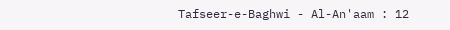Tafseer-e-Baghwi - Al-An'aam : 12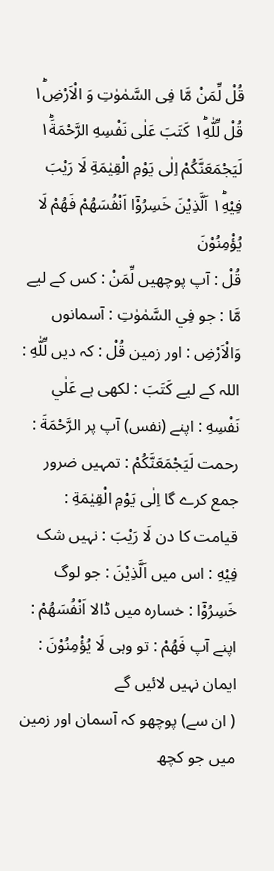قُلْ لِّمَنْ مَّا فِی السَّمٰوٰتِ وَ الْاَرْضِ١ؕ قُلْ لِّلّٰهِ١ؕ كَتَبَ عَلٰى نَفْسِهِ الرَّحْمَةَ١ؕ لَیَجْمَعَنَّكُمْ اِلٰى یَوْمِ الْقِیٰمَةِ لَا رَیْبَ فِیْهِ١ؕ اَلَّذِیْنَ خَسِرُوْۤا اَنْفُسَهُمْ فَهُمْ لَا یُؤْمِنُوْنَ
قُلْ : آپ پوچھیں لِّمَنْ : کس کے لیے مَّا : جو فِي السَّمٰوٰتِ : آسمانوں وَالْاَرْضِ : اور زمین قُلْ : کہ دیں لِّلّٰهِ : اللہ کے لیے كَتَبَ : لکھی ہے عَلٰي نَفْسِهِ : اپنے (نفس) آپ پر الرَّحْمَةَ : رحمت لَيَجْمَعَنَّكُمْ : تمہیں ضرور جمع کرے گا اِلٰى يَوْمِ الْقِيٰمَةِ : قیامت کا دن لَا رَيْبَ : نہیں شک فِيْهِ : اس میں اَلَّذِيْنَ : جو لوگ خَسِرُوْٓا : خسارہ میں ڈالا اَنْفُسَهُمْ : اپنے آپ فَهُمْ : تو وہی لَا يُؤْمِنُوْنَ : ایمان نہیں لائیں گے
( ان سے) پوچھو کہ آسمان اور زمین میں جو کچھ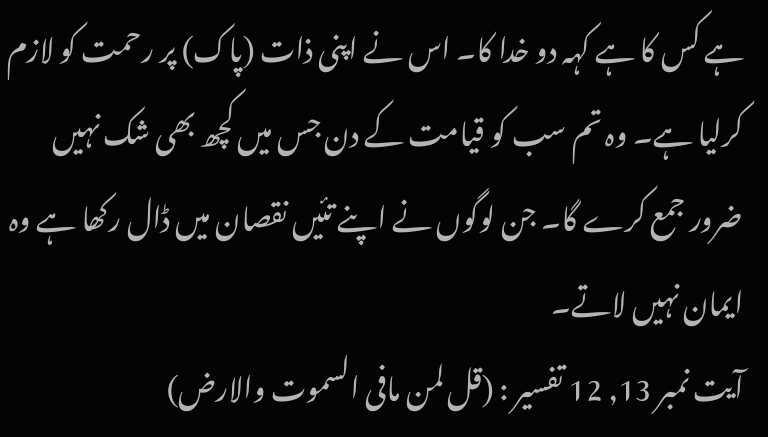ہے کس کا ہے کہہ دو خدا کا۔ اس نے اپنی ذات (پاک) پر رحمت کو لازم کرلیا ہے۔ وہ تم سب کو قیامت کے دن جس میں کچھ بھی شک نہیں ضرور جمع کرے گا۔ جن لوگوں نے اپنے تئیں نقصان میں ڈال رکھا ہے وہ ایمان نہیں لاتے۔
آیت نمبر 13, 12 تفسیر : (قل لمن مافی السموت والارض)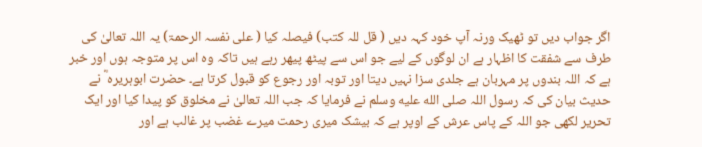اگر جواب دیں تو ٹھیک ورنہ آپ خود کہہ دیں ( قل للہ کتب) فیصلہ کیا ( علی نفسہ الرحمۃ) یہ اللہ تعالیٰ کی طرف سے شفقت کا اظہار ہے ان لوگوں کے لیے جو اس سے پیٹھ پیھر رہے ہیں تاکہ وہ اس پر متوجہ ہوں اور خبر ہے کہ اللہ بندوں پر مہربان ہے جلدی سزا نہیں دیتا اور توبہ اور رجوع کو قبول کرتا ہے۔ حضرت ابوہریرہ ؓ نے حدیث بیان کی کہ رسول اللہ صلى الله عليه وسلم نے فرمایا کہ جب اللہ تعالیٰ نے مخلوق کو پیدا کیا اور ایک تحریر لکھی جو اللہ کے پاس عرش کے اوپر ہے کہ بیشک میری رحمت میرے غضب پر غالب ہے اور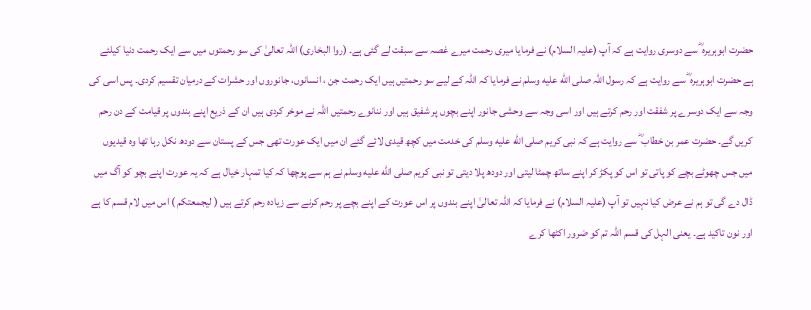حضرت ابوہریرہ ؓ سے دوسری روایت ہے کہ آپ (علیہ السلام) نے فرمایا میری رحمت میرے غصہ سے سبقت لے گئی ہے۔ (روا البخاری) اللہ تعالیٰ کی سو رحمتوں میں سے ایک رحمت دنیا کیلئے ہے حضرت ابوہریرہ ؓ سے روایت ہے کہ رسول اللہ صلى الله عليه وسلم نے فرمایا کہ اللہ کے لیے سو رحمتیں ہیں ایک رحمت جن ، انسانوں، جانوروں اور حشرات کے درمیان تقسیم کردی۔ پس اسی کی وجہ سے ایک دوسرے پر شفقت اور رحم کرتے ہیں اور اسی وجہ سے وحشی جانور اپنے بچوں پر شفیق ہیں اور ننانوے رحمتیں اللہ نے موخر کردی ہیں ان کے ذریع اپنے بندوں پر قیامت کے دن رحم کریں گے۔ حضرت عمر بن خطاب ؓ سے روایت ہے کہ نبی کریم صلى الله عليه وسلم کی خدمت میں کچھ قیدی لائے گئے ان میں ایک عورت تھی جس کے پستان سے دودھ نکل رہا تھا وہ قیدیوں میں جس چھوٹے بچے کو پاتی تو اس کو پکڑ کر اپنے ساتھ چمٹا لیتی اور دودھ پلا دیتی تو نبی کریم صلى الله عليه وسلم نے ہم سے پوچھا کہ کیا تمہار خیال ہے کہ یہ عورت اپنے بچو کو آگ میں ڈال دے گی تو ہم نے عرض کیا نہیں تو آپ (علیہ السلام) نے فرمایا کہ اللہ تعالیٰ اپنے بندوں پر اس عورت کے اپنے بچے پر رحم کرنے سے زیادہ رحم کرتے ہیں ( لیجمعتکم ) اس میں لام قسم کا ہے اور نون تاکید ہے۔ یعنی الہل کی قسم اللہ تم کو ضرور اکٹھا کرے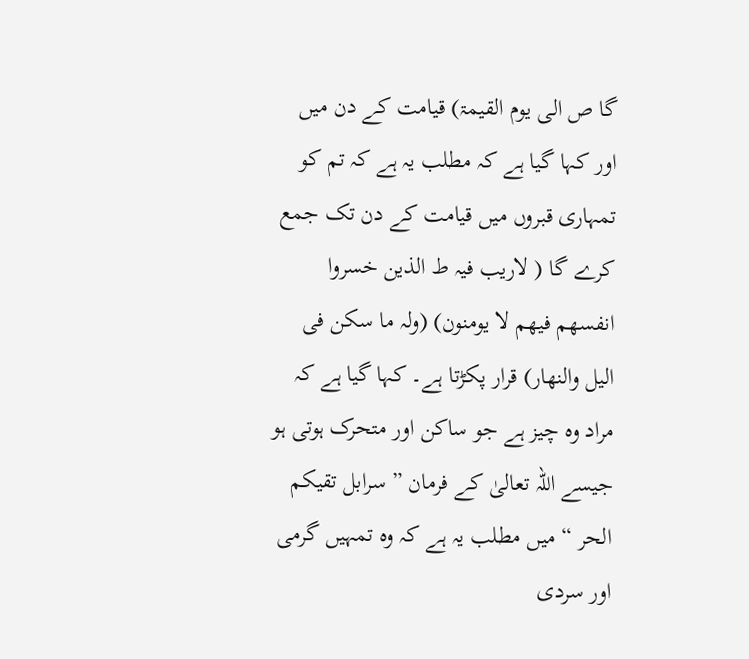گا ص الی یوم القیمۃ) قیامت کے دن میں اور کہا گیا ہے کہ مطلب یہ ہے کہ تم کو تمہاری قبروں میں قیامت کے دن تک جمع کرے گا ( لاریب فیہ ط الذین خسروا انفسھم فیھم لا یومنون) (ولہ ما سکن فی الیل والنھار) قرار پکڑتا ہے۔ کہا گیا ہے کہ مراد وہ چیز ہے جو ساکن اور متحرک ہوتی ہو جیسے اللہ تعالیٰ کے فرمان ” سرابل تقیکم الحر “ میں مطلب یہ ہے کہ وہ تمہیں گرمی اور سردی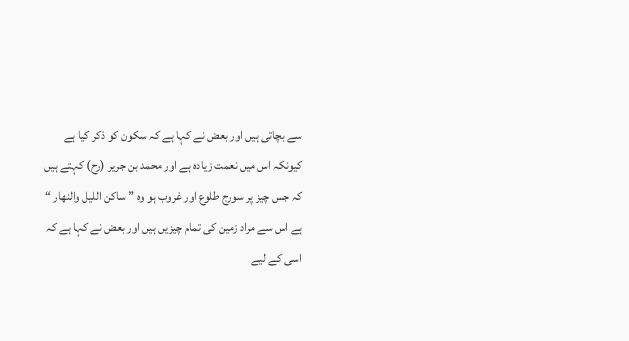سے بچاتی ہیں اور بعض نے کہا ہے کہ سکون کو ذکر کیا ہے کیونکہ اس میں نعمت زیادہ ہے اور محمد بن جریر (رح) کہتے ہیں کہ جس چیز پر سورج طلوع اور غروب ہو وہ ” ساکن اللیل والنھار “ ہے اس سے مراد زمین کی تمام چیزیں ہیں اور بعض نے کہا ہے کہ اسی کے لیے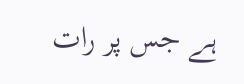ہے جس پر رات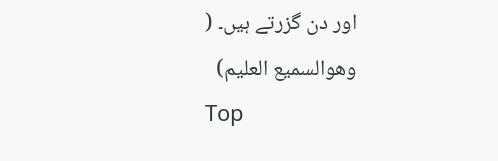اور دن گزرتے ہیں۔ ( وھوالسمیع العلیم)
Top